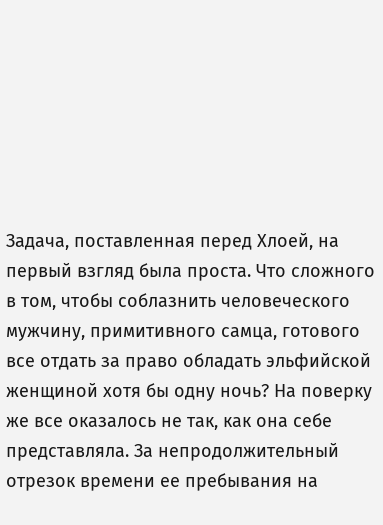Задача, поставленная перед Хлоей, на первый взгляд была проста. Что сложного в том, чтобы соблазнить человеческого мужчину, примитивного самца, готового все отдать за право обладать эльфийской женщиной хотя бы одну ночь? На поверку же все оказалось не так, как она себе представляла. За непродолжительный отрезок времени ее пребывания на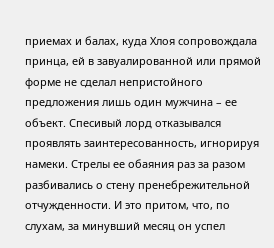приемах и балах, куда Хлоя сопровождала принца, ей в завуалированной или прямой форме не сделал непристойного предложения лишь один мужчина – ее объект. Спесивый лорд отказывался проявлять заинтересованность, игнорируя намеки. Стрелы ее обаяния раз за разом разбивались о стену пренебрежительной отчужденности. И это притом, что, по слухам, за минувший месяц он успел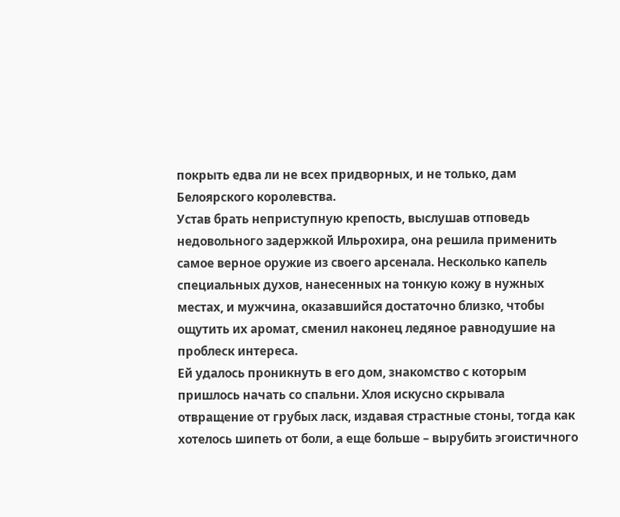покрыть едва ли не всех придворных, и не только, дам Белоярского королевства.
Устав брать неприступную крепость, выслушав отповедь недовольного задержкой Ильрохира, она решила применить самое верное оружие из своего арсенала. Несколько капель специальных духов, нанесенных на тонкую кожу в нужных местах, и мужчина, оказавшийся достаточно близко, чтобы ощутить их аромат, сменил наконец ледяное равнодушие на проблеск интереса.
Ей удалось проникнуть в его дом, знакомство с которым пришлось начать со спальни. Хлоя искусно скрывала отвращение от грубых ласк, издавая страстные стоны, тогда как хотелось шипеть от боли, а еще больше – вырубить эгоистичного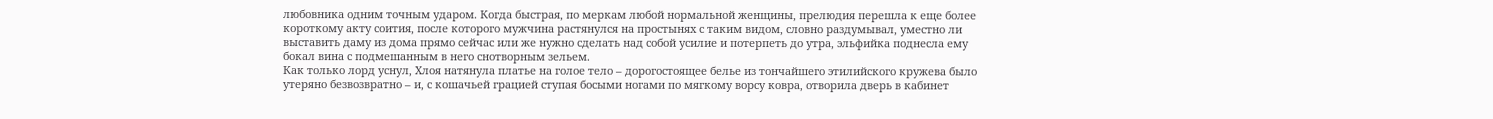любовника одним точным ударом. Когда быстрая, по меркам любой нормальной женщины, прелюдия перешла к еще более короткому акту соития, после которого мужчина растянулся на простынях с таким видом, словно раздумывал, уместно ли выставить даму из дома прямо сейчас или же нужно сделать над собой усилие и потерпеть до утра, эльфийка поднесла ему бокал вина с подмешанным в него снотворным зельем.
Как только лорд уснул, Хлоя натянула платье на голое тело – дорогостоящее белье из тончайшего этилийского кружева было утеряно безвозвратно – и, с кошачьей грацией ступая босыми ногами по мягкому ворсу ковра, отворила дверь в кабинет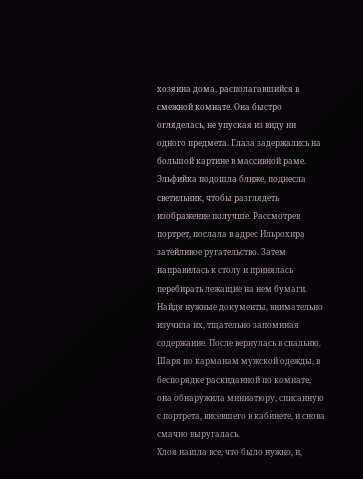хозяина дома, располагавшийся в смежной комнате. Она быстро огляделась, не упуская из виду ни одного предмета. Глаза задержались на большой картине в массивной раме. Эльфийка подошла ближе, поднесла светильник, чтобы разглядеть изображение получше. Рассмотрев портрет, послала в адрес Ильрохира затейливое ругательство. Затем направилась к столу и принялась перебирать лежащие на нем бумаги. Найдя нужные документы, внимательно изучила их, тщательно запоминая содержание. После вернулась в спальню. Шаря по карманам мужской одежды, в беспорядке раскиданной по комнате, она обнаружила миниатюру, списанную с портрета, висевшего в кабинете, и снова смачно выругалась.
Хлоя нашла все, что было нужно, и,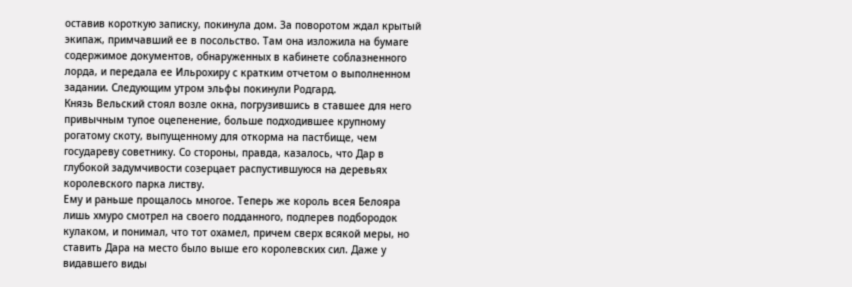оставив короткую записку, покинула дом. За поворотом ждал крытый экипаж, примчавший ее в посольство. Там она изложила на бумаге содержимое документов, обнаруженных в кабинете соблазненного лорда, и передала ее Ильрохиру с кратким отчетом о выполненном задании. Следующим утром эльфы покинули Родгард.
Князь Вельский стоял возле окна, погрузившись в ставшее для него привычным тупое оцепенение, больше подходившее крупному рогатому скоту, выпущенному для откорма на пастбище, чем государеву советнику. Со стороны, правда, казалось, что Дар в глубокой задумчивости созерцает распустившуюся на деревьях королевского парка листву.
Ему и раньше прощалось многое. Теперь же король всея Белояра лишь хмуро смотрел на своего подданного, подперев подбородок кулаком, и понимал, что тот охамел, причем сверх всякой меры, но ставить Дара на место было выше его королевских сил. Даже у видавшего виды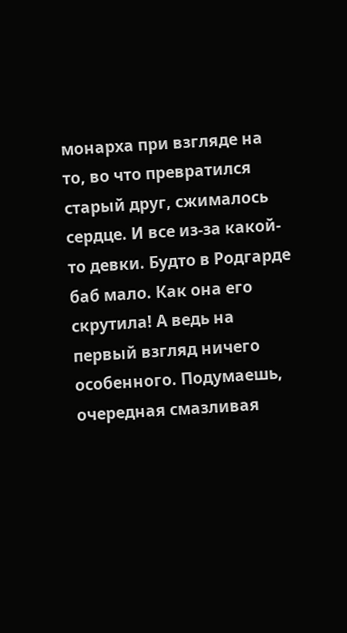монарха при взгляде на то, во что превратился старый друг, сжималось сердце. И все из-за какой-то девки. Будто в Родгарде баб мало. Как она его скрутила! А ведь на первый взгляд ничего особенного. Подумаешь, очередная смазливая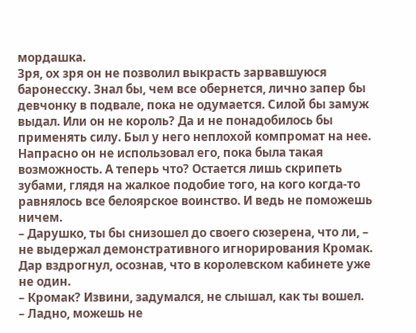мордашка.
Зря, ох зря он не позволил выкрасть зарвавшуюся баронесску. Знал бы, чем все обернется, лично запер бы девчонку в подвале, пока не одумается. Силой бы замуж выдал. Или он не король? Да и не понадобилось бы применять силу. Был у него неплохой компромат на нее. Напрасно он не использовал его, пока была такая возможность. А теперь что? Остается лишь скрипеть зубами, глядя на жалкое подобие того, на кого когда-то равнялось все белоярское воинство. И ведь не поможешь ничем.
– Дарушко, ты бы снизошел до своего сюзерена, что ли, – не выдержал демонстративного игнорирования Кромак.
Дар вздрогнул, осознав, что в королевском кабинете уже не один.
– Кромак? Извини, задумался, не слышал, как ты вошел.
– Ладно, можешь не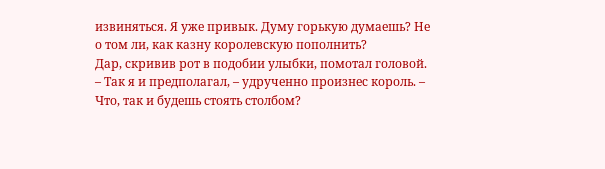извиняться. Я уже привык. Думу горькую думаешь? Не о том ли, как казну королевскую пополнить?
Дар, скривив рот в подобии улыбки, помотал головой.
– Так я и предполагал, – удрученно произнес король. – Что, так и будешь стоять столбом?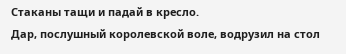Стаканы тащи и падай в кресло.
Дар, послушный королевской воле, водрузил на стол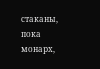стаканы, пока монарх,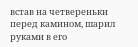встав на четвереньки перед камином, шарил руками в его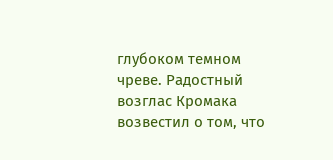глубоком темном чреве. Радостный возглас Кромака возвестил о том, что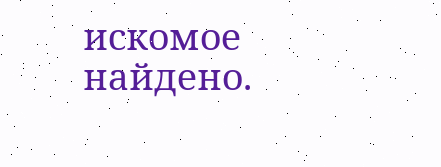искомое найдено.